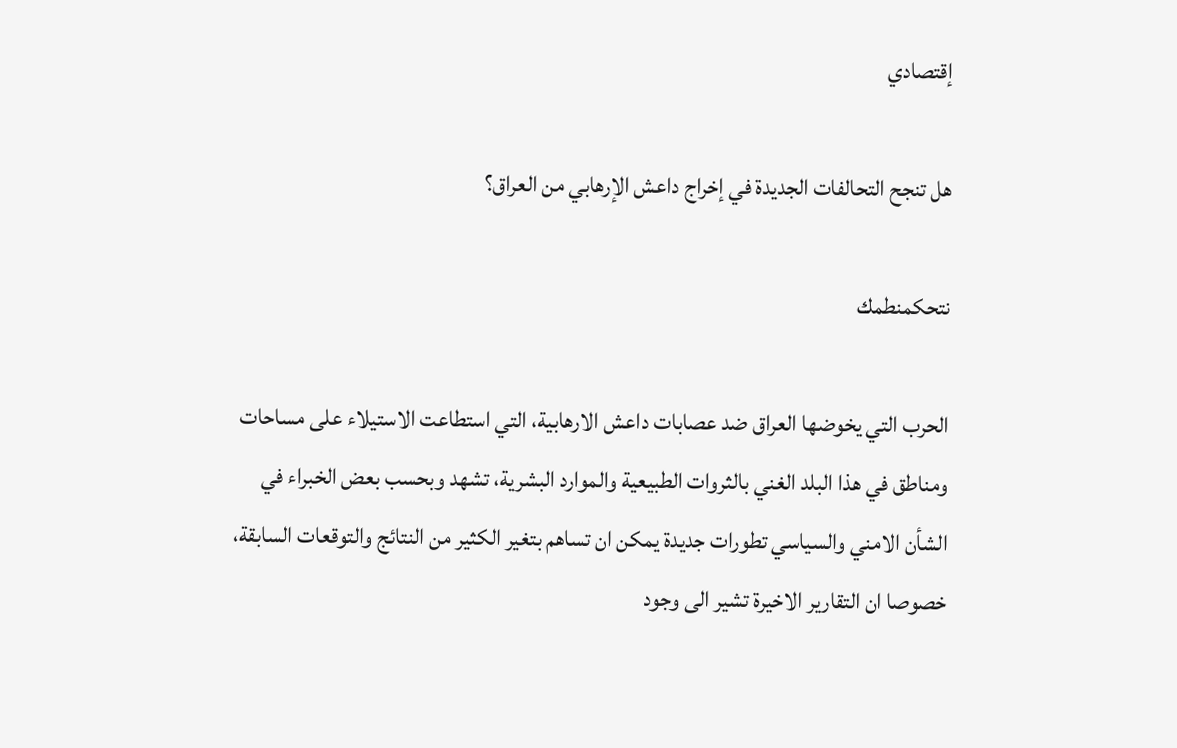إقتصادي

هل تنجح التحالفات الجديدة في إخراج داعش الإرهابي من العراق؟

نتحكمنطمك

الحرب التي يخوضها العراق ضد عصابات داعش الارهابية، التي استطاعت الاستيلاء على مساحات ومناطق في هذا البلد الغني بالثروات الطبيعية والموارد البشرية، تشهد وبحسب بعض الخبراء في الشأن الامني والسياسي تطورات جديدة يمكن ان تساهم بتغير الكثير من النتائج والتوقعات السابقة، خصوصا ان التقارير الاخيرة تشير الى وجود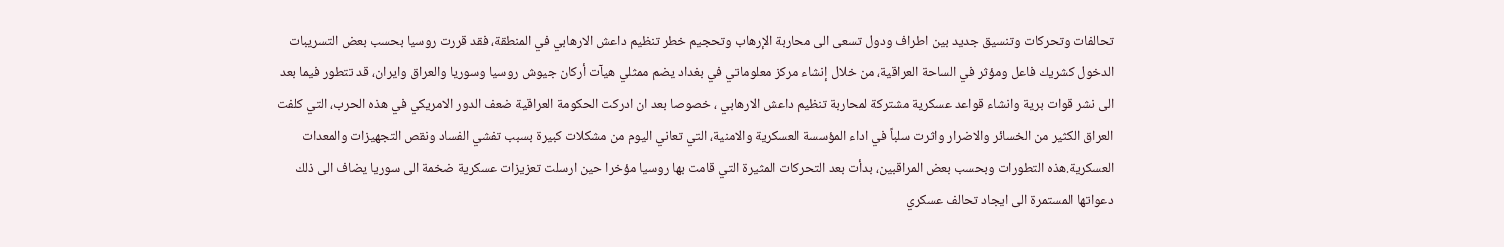تحالفات وتحركات وتنسيق جديد بين اطراف ودول تسعى الى محاربة الإرهاب وتحجيم خطر تنظيم داعش الارهابي في المنطقة، فقد قررت روسيا بحسب بعض التسريبات الدخول كشريك فاعل ومؤثر في الساحة العراقية، من خلال إنشاء مركز معلوماتي في بغداد يضم ممثلي هيآت أركان جيوش روسيا وسوريا والعراق وايران، قد تتطور فيما بعد الى نشر قوات برية وانشاء قواعد عسكرية مشتركة لمحاربة تنظيم داعش الارهابي ، خصوصا بعد ان ادركت الحكومة العراقية ضعف الدور الامريكي في هذه الحرب، التي كلفت العراق الكثير من الخسائر والاضرار واثرت سلباً في اداء المؤسسة العسكرية والامنية، التي تعاني اليوم من مشكلات كبيرة بسبب تفشي الفساد ونقص التجهيزات والمعدات العسكرية.هذه التطورات وبحسب بعض المراقبين، بدأت بعد التحركات المثيرة التي قامت بها روسيا مؤخرا حين ارسلت تعزيزات عسكرية ضخمة الى سوريا يضاف الى ذلك دعواتها المستمرة الى ايجاد تحالف عسكري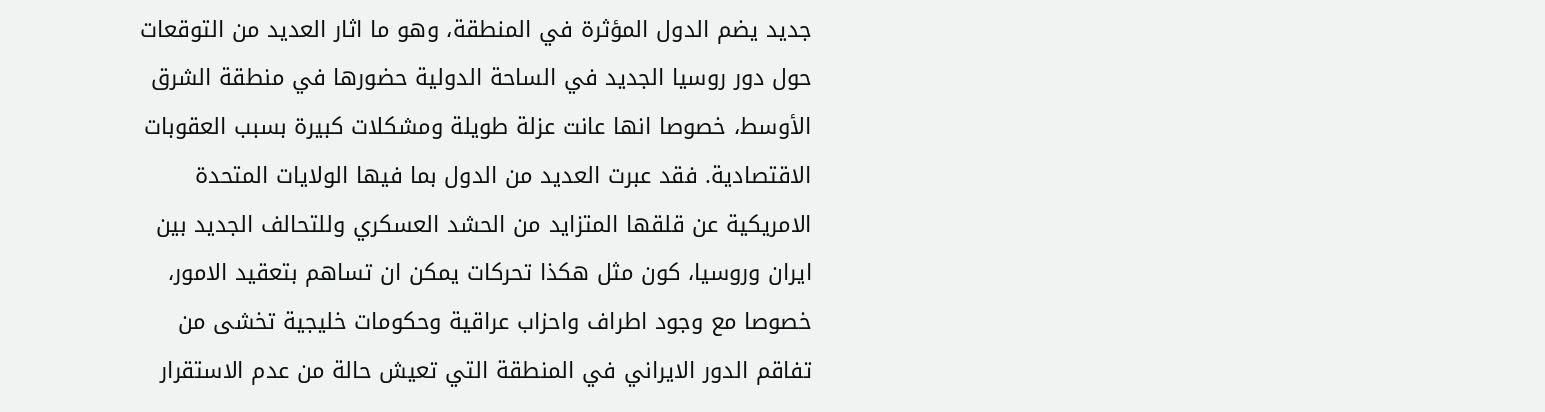جديد يضم الدول المؤثرة في المنطقة، وهو ما اثار العديد من التوقعات حول دور روسيا الجديد في الساحة الدولية حضورها في منطقة الشرق الأوسط، خصوصا انها عانت عزلة طويلة ومشكلات كبيرة بسبب العقوبات الاقتصادية. فقد عبرت العديد من الدول بما فيها الولايات المتحدة الامريكية عن قلقها المتزايد من الحشد العسكري وللتحالف الجديد بين ايران وروسيا، كون مثل هكذا تحركات يمكن ان تساهم بتعقيد الامور، خصوصا مع وجود اطراف واحزاب عراقية وحكومات خليجية تخشى من تفاقم الدور الايراني في المنطقة التي تعيش حالة من عدم الاستقرار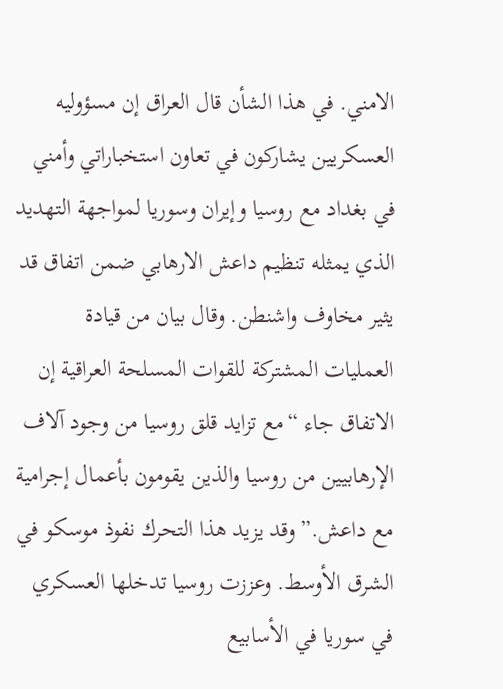الامني. في هذا الشأن قال العراق إن مسؤوليه العسكريين يشاركون في تعاون استخباراتي وأمني في بغداد مع روسيا وإيران وسوريا لمواجهة التهديد الذي يمثله تنظيم داعش الارهابي ضمن اتفاق قد يثير مخاوف واشنطن. وقال بيان من قيادة العمليات المشتركة للقوات المسلحة العراقية إن الاتفاق جاء “مع تزايد قلق روسيا من وجود آلاف الإرهابيين من روسيا والذين يقومون بأعمال إجرامية مع داعش.” وقد يزيد هذا التحرك نفوذ موسكو في الشرق الأوسط. وعززت روسيا تدخلها العسكري في سوريا في الأسابيع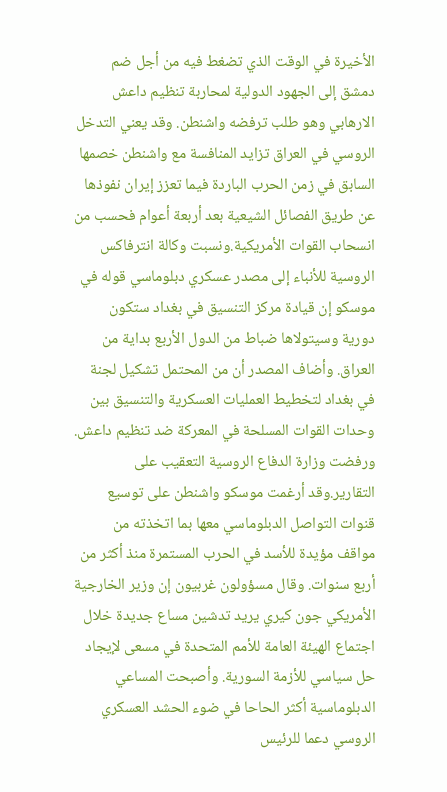الأخيرة في الوقت الذي تضغط فيه من أجل ضم دمشق إلى الجهود الدولية لمحاربة تنظيم داعش الارهابي وهو طلب ترفضه واشنطن. وقد يعني التدخل الروسي في العراق تزايد المنافسة مع واشنطن خصمها السابق في زمن الحرب الباردة فيما تعزز إيران نفوذها عن طريق الفصائل الشيعية بعد أربعة أعوام فحسب من انسحاب القوات الأمريكية.ونسبت وكالة انترفاكس الروسية للأنباء إلى مصدر عسكري دبلوماسي قوله في موسكو إن قيادة مركز التنسيق في بغداد ستكون دورية وسيتولاها ضباط من الدول الأربع بداية من العراق. وأضاف المصدر أن من المحتمل تشكيل لجنة في بغداد لتخطيط العمليات العسكرية والتنسيق بين وحدات القوات المسلحة في المعركة ضد تنظيم داعش. ورفضت وزارة الدفاع الروسية التعقيب على التقارير.وقد أرغمت موسكو واشنطن على توسيع قنوات التواصل الدبلوماسي معها بما اتخذته من مواقف مؤيدة للأسد في الحرب المستمرة منذ أكثر من أربع سنوات. وقال مسؤولون غربيون إن وزير الخارجية الأمريكي جون كيري يريد تدشين مساع جديدة خلال اجتماع الهيئة العامة للأمم المتحدة في مسعى لإيجاد حل سياسي للأزمة السورية. وأصبحت المساعي الدبلوماسية أكثر الحاحا في ضوء الحشد العسكري الروسي دعما للرئيس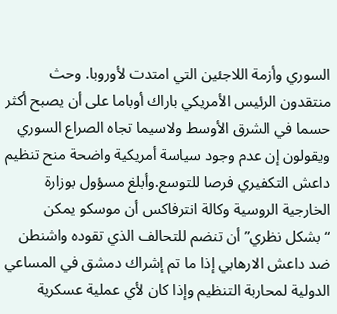السوري وأزمة اللاجئين التي امتدت لأوروبا. وحث منتقدون الرئيس الأمريكي باراك أوباما على أن يصبح أكثر حسما في الشرق الأوسط ولاسيما تجاه الصراع السوري ويقولون إن عدم وجود سياسة أمريكية واضحة منح تنظيم داعش التكفيري فرصا للتوسع.وأبلغ مسؤول بوزارة الخارجية الروسية وكالة انترفاكس أن موسكو يمكن “بشكل نظري” أن تنضم للتحالف الذي تقوده واشنطن ضد داعش الارهابي إذا ما تم إشراك دمشق في المساعي الدولية لمحاربة التنظيم وإذا كان لأي عملية عسكرية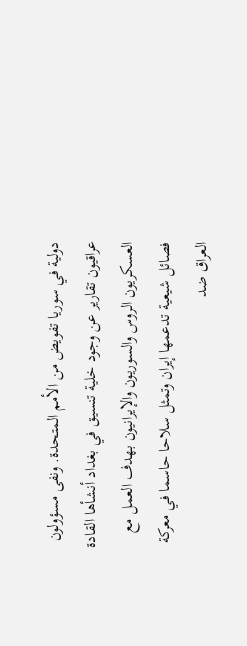دولية في سوريا تفويض من الأمم المتحدة. ونفى مسؤولون عراقيون تقارير عن وجود خلية تنسيق في بغداد أنشأها القادة العسكريون الروس والسوريون والإيرانيون بهدف العمل مع فصائل شيعية تدعمها إيران وتمثل سلاحا حاسما في معركة العراق ضد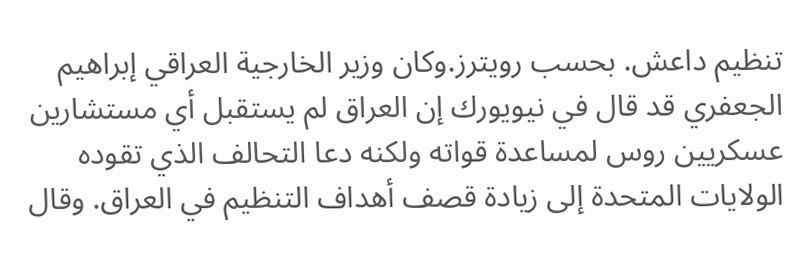تنظيم داعش. بحسب رويترز.وكان وزير الخارجية العراقي إبراهيم الجعفري قد قال في نيويورك إن العراق لم يستقبل أي مستشارين عسكريين روس لمساعدة قواته ولكنه دعا التحالف الذي تقوده الولايات المتحدة إلى زيادة قصف أهداف التنظيم في العراق. وقال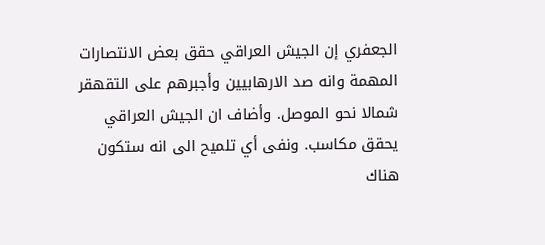الجعفري إن الجيش العراقي حقق بعض الانتصارات المهمة وانه صد الارهابيين وأجبرهم على التقهقر شمالا نحو الموصل. وأضاف ان الجيش العراقي يحقق مكاسب. ونفى أي تلميح الى انه ستكون هناك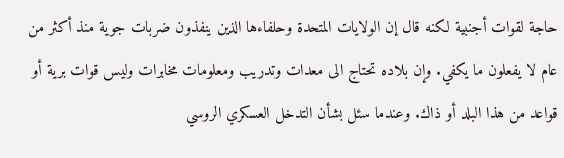حاجة لقوات أجنبية لكنه قال إن الولايات المتحدة وحلفاءها الذين ينفذون ضربات جوية منذ أكثر من عام لا يفعلون ما يكفي. وإن بلاده تحتاج الى معدات وتدريب ومعلومات مخابرات وليس قوات برية أو قواعد من هذا البلد أو ذاك. وعندما سئل بشأن التدخل العسكري الروسي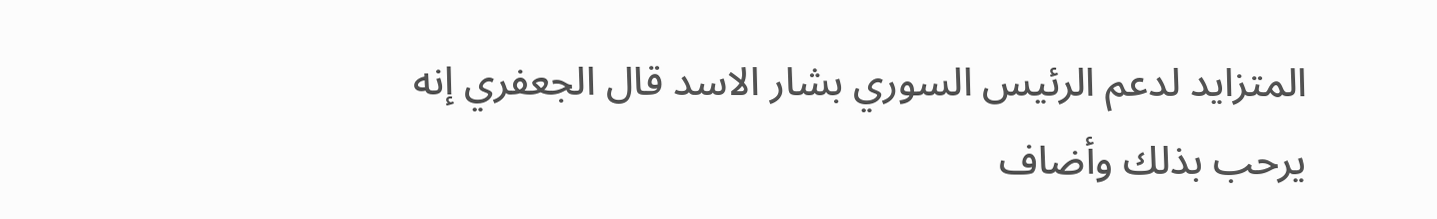المتزايد لدعم الرئيس السوري بشار الاسد قال الجعفري إنه يرحب بذلك وأضاف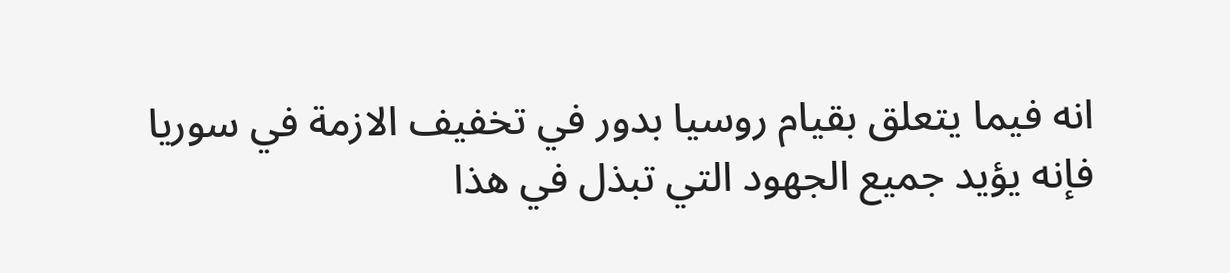انه فيما يتعلق بقيام روسيا بدور في تخفيف الازمة في سوريا فإنه يؤيد جميع الجهود التي تبذل في هذا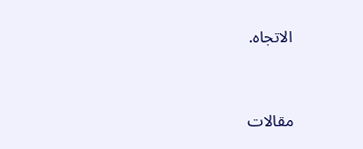الاتجاه.



مقالات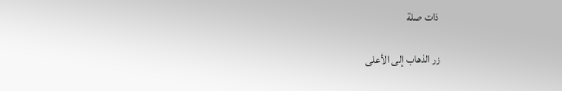ذات صلة

زر الذهاب إلى الأعلى